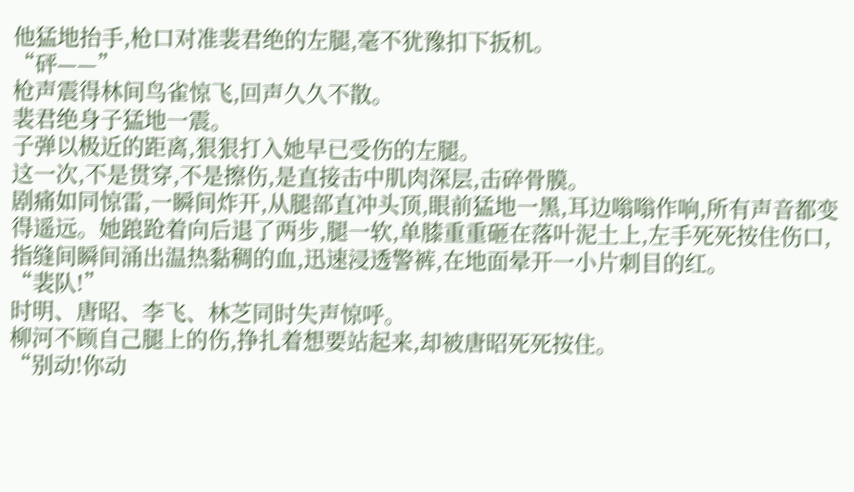他猛地抬手,枪口对准裴君绝的左腿,毫不犹豫扣下扳机。
“砰——”
枪声震得林间鸟雀惊飞,回声久久不散。
裴君绝身子猛地一震。
子弹以极近的距离,狠狠打入她早已受伤的左腿。
这一次,不是贯穿,不是擦伤,是直接击中肌肉深层,击碎骨膜。
剧痛如同惊雷,一瞬间炸开,从腿部直冲头顶,眼前猛地一黑,耳边嗡嗡作响,所有声音都变得遥远。她踉跄着向后退了两步,腿一软,单膝重重砸在落叶泥土上,左手死死按住伤口,指缝间瞬间涌出温热黏稠的血,迅速浸透警裤,在地面晕开一小片刺目的红。
“裴队!”
时明、唐昭、李飞、林芝同时失声惊呼。
柳河不顾自己腿上的伤,挣扎着想要站起来,却被唐昭死死按住。
“别动!你动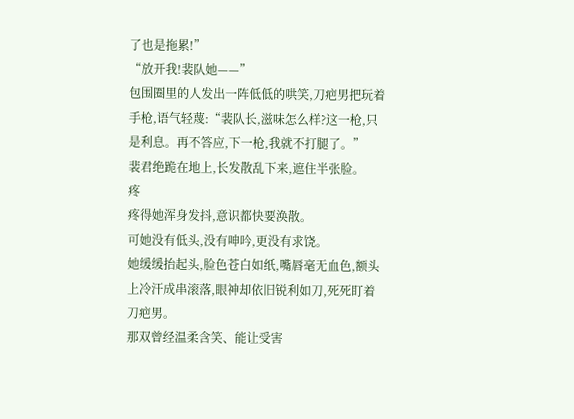了也是拖累!”
“放开我!裴队她——”
包围圈里的人发出一阵低低的哄笑,刀疤男把玩着手枪,语气轻蔑:“裴队长,滋味怎么样?这一枪,只是利息。再不答应,下一枪,我就不打腿了。”
裴君绝跪在地上,长发散乱下来,遮住半张脸。
疼
疼得她浑身发抖,意识都快要涣散。
可她没有低头,没有呻吟,更没有求饶。
她缓缓抬起头,脸色苍白如纸,嘴唇毫无血色,额头上冷汗成串滚落,眼神却依旧锐利如刀,死死盯着刀疤男。
那双曾经温柔含笑、能让受害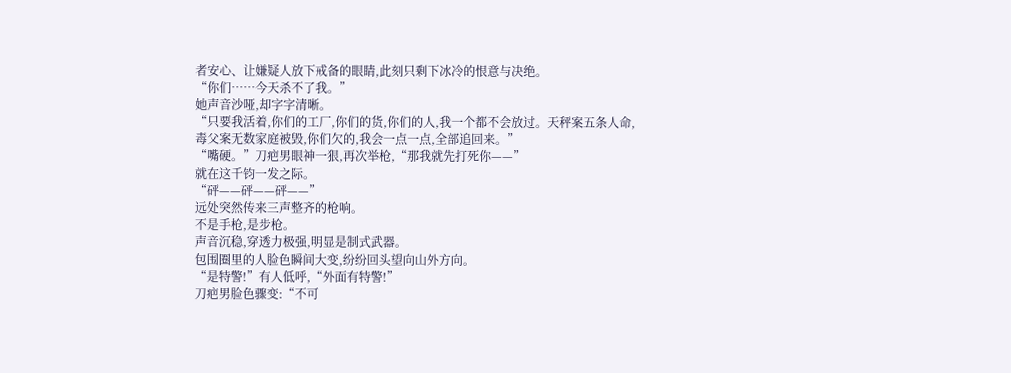者安心、让嫌疑人放下戒备的眼睛,此刻只剩下冰冷的恨意与决绝。
“你们……今天杀不了我。”
她声音沙哑,却字字清晰。
“只要我活着,你们的工厂,你们的货,你们的人,我一个都不会放过。天秤案五条人命,毒父案无数家庭被毁,你们欠的,我会一点一点,全部追回来。”
“嘴硬。”刀疤男眼神一狠,再次举枪,“那我就先打死你——”
就在这千钧一发之际。
“砰——砰——砰——”
远处突然传来三声整齐的枪响。
不是手枪,是步枪。
声音沉稳,穿透力极强,明显是制式武器。
包围圈里的人脸色瞬间大变,纷纷回头望向山外方向。
“是特警!”有人低呼,“外面有特警!”
刀疤男脸色骤变:“不可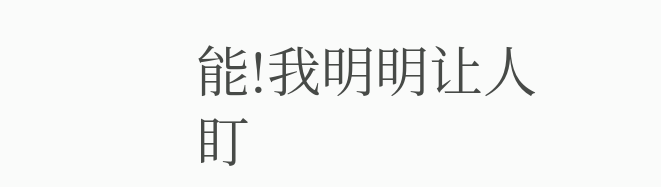能!我明明让人盯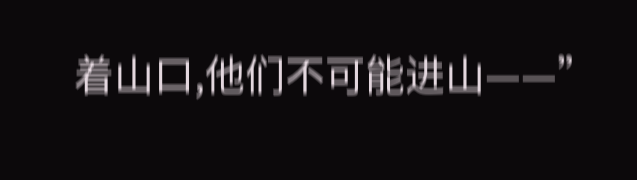着山口,他们不可能进山——”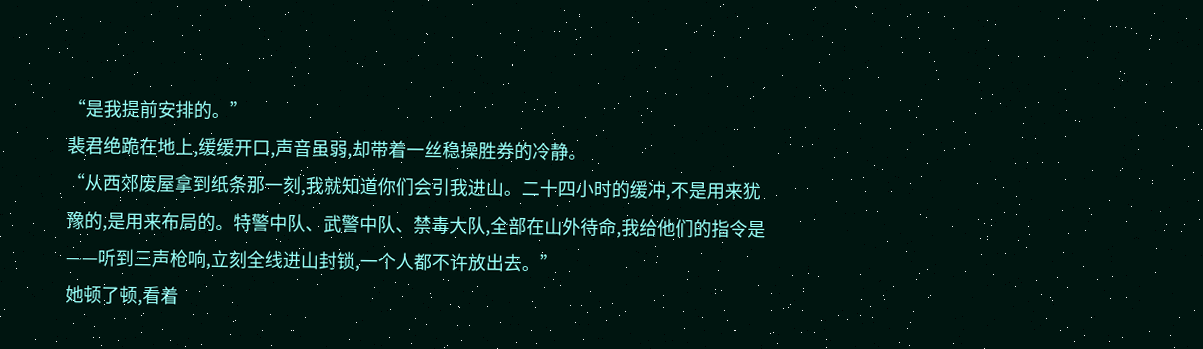“是我提前安排的。”
裴君绝跪在地上,缓缓开口,声音虽弱,却带着一丝稳操胜券的冷静。
“从西郊废屋拿到纸条那一刻,我就知道你们会引我进山。二十四小时的缓冲,不是用来犹豫的,是用来布局的。特警中队、武警中队、禁毒大队,全部在山外待命,我给他们的指令是——听到三声枪响,立刻全线进山封锁,一个人都不许放出去。”
她顿了顿,看着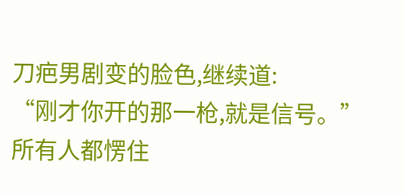刀疤男剧变的脸色,继续道:
“刚才你开的那一枪,就是信号。”
所有人都愣住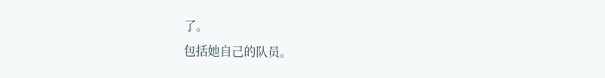了。
包括她自己的队员。